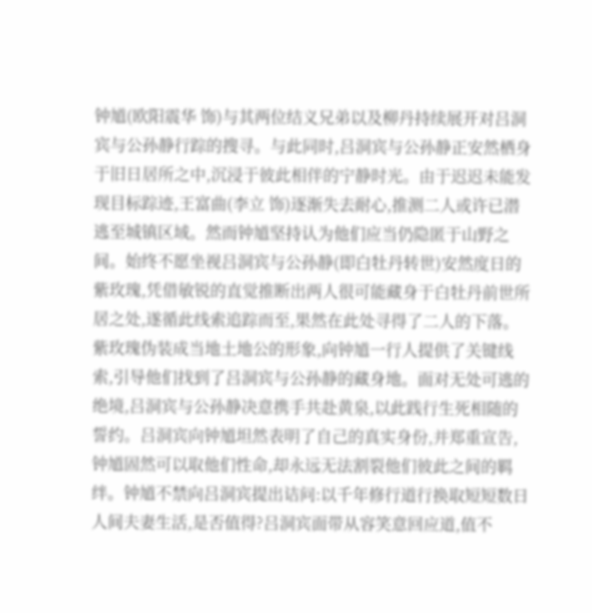钟馗(欧阳震华 饰)与其两位结义兄弟以及柳丹持续展开对吕洞宾与公孙静行踪的搜寻。与此同时,吕洞宾与公孙静正安然栖身于旧日居所之中,沉浸于彼此相伴的宁静时光。由于迟迟未能发现目标踪迹,王富曲(李立 饰)逐渐失去耐心,推测二人或许已潜逃至城镇区域。然而钟馗坚持认为他们应当仍隐匿于山野之间。始终不愿坐视吕洞宾与公孙静(即白牡丹转世)安然度日的紫玫瑰,凭借敏锐的直觉推断出两人很可能藏身于白牡丹前世所居之处,遂循此线索追踪而至,果然在此处寻得了二人的下落。紫玫瑰伪装成当地土地公的形象,向钟馗一行人提供了关键线索,引导他们找到了吕洞宾与公孙静的藏身地。面对无处可逃的绝境,吕洞宾与公孙静决意携手共赴黄泉,以此践行生死相随的誓约。吕洞宾向钟馗坦然表明了自己的真实身份,并郑重宣告,钟馗固然可以取他们性命,却永远无法割裂他们彼此之间的羁绊。钟馗不禁向吕洞宾提出诘问:以千年修行道行换取短短数日人间夫妻生活,是否值得?吕洞宾面带从容笑意回应道,值不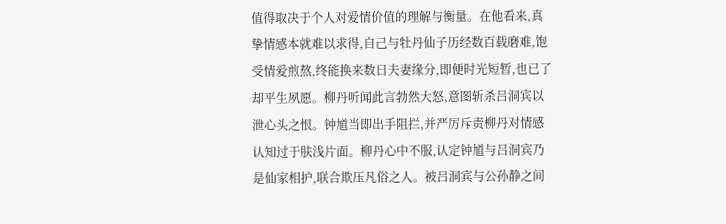值得取决于个人对爱情价值的理解与衡量。在他看来,真挚情感本就难以求得,自己与牡丹仙子历经数百载磨难,饱受情爱煎熬,终能换来数日夫妻缘分,即便时光短暂,也已了却平生夙愿。柳丹听闻此言勃然大怒,意图斩杀吕洞宾以泄心头之恨。钟馗当即出手阻拦,并严厉斥责柳丹对情感认知过于肤浅片面。柳丹心中不服,认定钟馗与吕洞宾乃是仙家相护,联合欺压凡俗之人。被吕洞宾与公孙静之间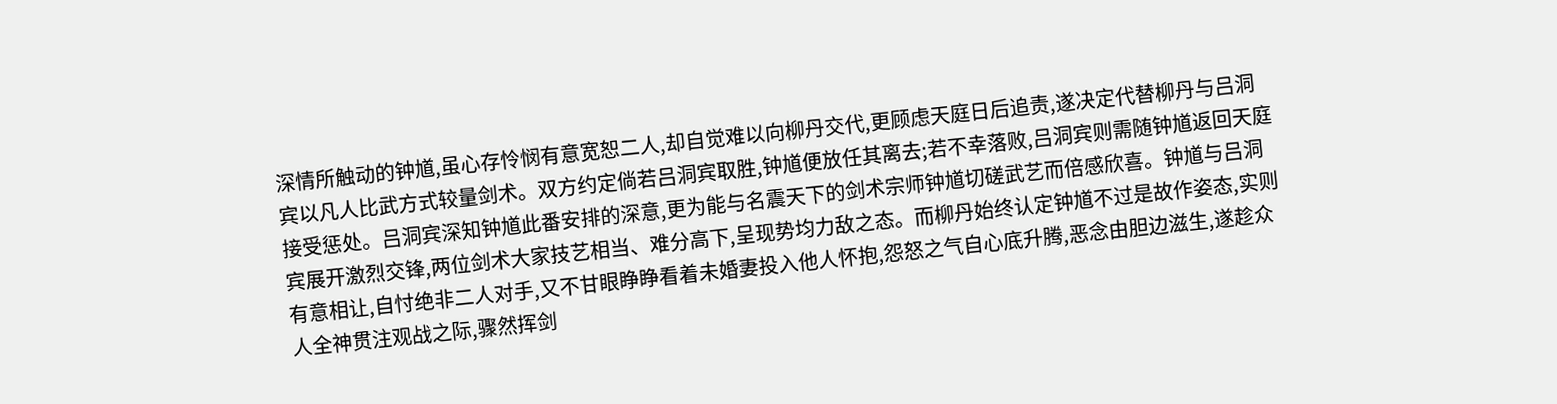深情所触动的钟馗,虽心存怜悯有意宽恕二人,却自觉难以向柳丹交代,更顾虑天庭日后追责,遂决定代替柳丹与吕洞宾以凡人比武方式较量剑术。双方约定倘若吕洞宾取胜,钟馗便放任其离去;若不幸落败,吕洞宾则需随钟馗返回天庭接受惩处。吕洞宾深知钟馗此番安排的深意,更为能与名震天下的剑术宗师钟馗切磋武艺而倍感欣喜。钟馗与吕洞宾展开激烈交锋,两位剑术大家技艺相当、难分高下,呈现势均力敌之态。而柳丹始终认定钟馗不过是故作姿态,实则有意相让,自忖绝非二人对手,又不甘眼睁睁看着未婚妻投入他人怀抱,怨怒之气自心底升腾,恶念由胆边滋生,遂趁众人全神贯注观战之际,骤然挥剑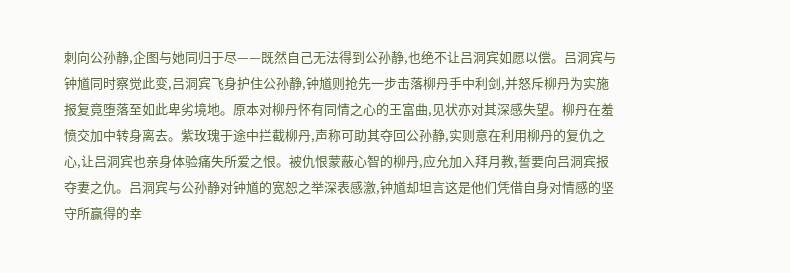刺向公孙静,企图与她同归于尽——既然自己无法得到公孙静,也绝不让吕洞宾如愿以偿。吕洞宾与钟馗同时察觉此变,吕洞宾飞身护住公孙静,钟馗则抢先一步击落柳丹手中利剑,并怒斥柳丹为实施报复竟堕落至如此卑劣境地。原本对柳丹怀有同情之心的王富曲,见状亦对其深感失望。柳丹在羞愤交加中转身离去。紫玫瑰于途中拦截柳丹,声称可助其夺回公孙静,实则意在利用柳丹的复仇之心,让吕洞宾也亲身体验痛失所爱之恨。被仇恨蒙蔽心智的柳丹,应允加入拜月教,誓要向吕洞宾报夺妻之仇。吕洞宾与公孙静对钟馗的宽恕之举深表感激,钟馗却坦言这是他们凭借自身对情感的坚守所赢得的幸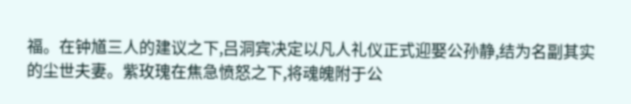福。在钟馗三人的建议之下,吕洞宾决定以凡人礼仪正式迎娶公孙静,结为名副其实的尘世夫妻。紫玫瑰在焦急愤怒之下,将魂魄附于公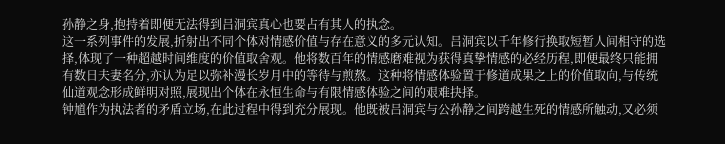孙静之身,抱持着即便无法得到吕洞宾真心也要占有其人的执念。
这一系列事件的发展,折射出不同个体对情感价值与存在意义的多元认知。吕洞宾以千年修行换取短暂人间相守的选择,体现了一种超越时间维度的价值取舍观。他将数百年的情感磨难视为获得真挚情感的必经历程,即便最终只能拥有数日夫妻名分,亦认为足以弥补漫长岁月中的等待与煎熬。这种将情感体验置于修道成果之上的价值取向,与传统仙道观念形成鲜明对照,展现出个体在永恒生命与有限情感体验之间的艰难抉择。
钟馗作为执法者的矛盾立场,在此过程中得到充分展现。他既被吕洞宾与公孙静之间跨越生死的情感所触动,又必须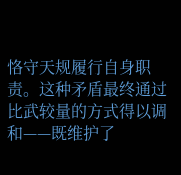恪守天规履行自身职责。这种矛盾最终通过比武较量的方式得以调和——既维护了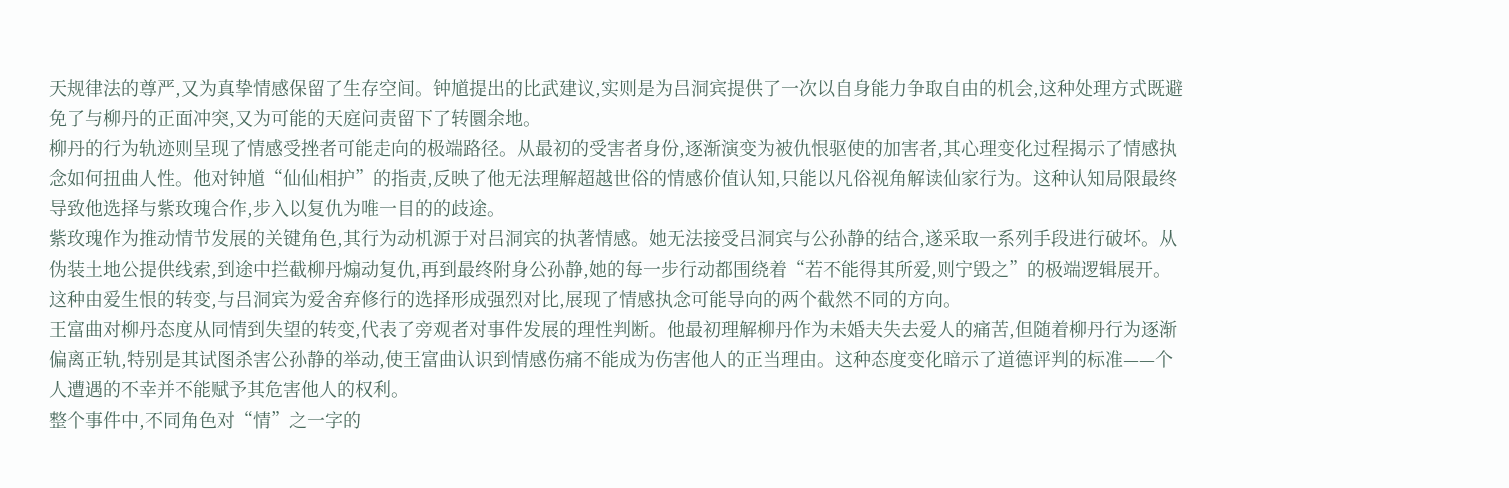天规律法的尊严,又为真挚情感保留了生存空间。钟馗提出的比武建议,实则是为吕洞宾提供了一次以自身能力争取自由的机会,这种处理方式既避免了与柳丹的正面冲突,又为可能的天庭问责留下了转圜余地。
柳丹的行为轨迹则呈现了情感受挫者可能走向的极端路径。从最初的受害者身份,逐渐演变为被仇恨驱使的加害者,其心理变化过程揭示了情感执念如何扭曲人性。他对钟馗“仙仙相护”的指责,反映了他无法理解超越世俗的情感价值认知,只能以凡俗视角解读仙家行为。这种认知局限最终导致他选择与紫玫瑰合作,步入以复仇为唯一目的的歧途。
紫玫瑰作为推动情节发展的关键角色,其行为动机源于对吕洞宾的执著情感。她无法接受吕洞宾与公孙静的结合,遂采取一系列手段进行破坏。从伪装土地公提供线索,到途中拦截柳丹煽动复仇,再到最终附身公孙静,她的每一步行动都围绕着“若不能得其所爱,则宁毁之”的极端逻辑展开。这种由爱生恨的转变,与吕洞宾为爱舍弃修行的选择形成强烈对比,展现了情感执念可能导向的两个截然不同的方向。
王富曲对柳丹态度从同情到失望的转变,代表了旁观者对事件发展的理性判断。他最初理解柳丹作为未婚夫失去爱人的痛苦,但随着柳丹行为逐渐偏离正轨,特别是其试图杀害公孙静的举动,使王富曲认识到情感伤痛不能成为伤害他人的正当理由。这种态度变化暗示了道德评判的标准——个人遭遇的不幸并不能赋予其危害他人的权利。
整个事件中,不同角色对“情”之一字的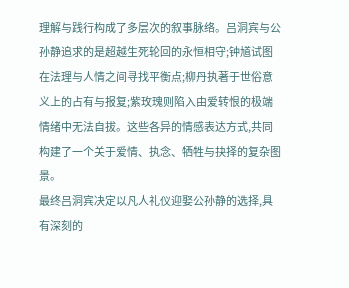理解与践行构成了多层次的叙事脉络。吕洞宾与公孙静追求的是超越生死轮回的永恒相守;钟馗试图在法理与人情之间寻找平衡点;柳丹执著于世俗意义上的占有与报复;紫玫瑰则陷入由爱转恨的极端情绪中无法自拔。这些各异的情感表达方式,共同构建了一个关于爱情、执念、牺牲与抉择的复杂图景。
最终吕洞宾决定以凡人礼仪迎娶公孙静的选择,具有深刻的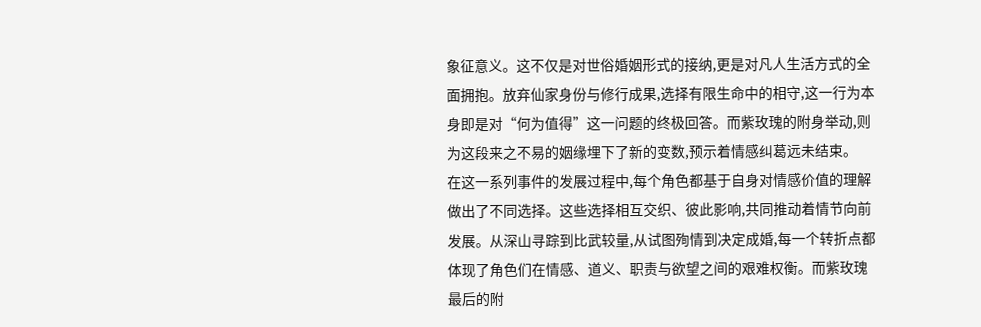象征意义。这不仅是对世俗婚姻形式的接纳,更是对凡人生活方式的全面拥抱。放弃仙家身份与修行成果,选择有限生命中的相守,这一行为本身即是对“何为值得”这一问题的终极回答。而紫玫瑰的附身举动,则为这段来之不易的姻缘埋下了新的变数,预示着情感纠葛远未结束。
在这一系列事件的发展过程中,每个角色都基于自身对情感价值的理解做出了不同选择。这些选择相互交织、彼此影响,共同推动着情节向前发展。从深山寻踪到比武较量,从试图殉情到决定成婚,每一个转折点都体现了角色们在情感、道义、职责与欲望之间的艰难权衡。而紫玫瑰最后的附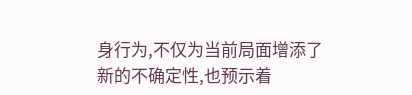身行为,不仅为当前局面增添了新的不确定性,也预示着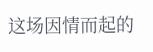这场因情而起的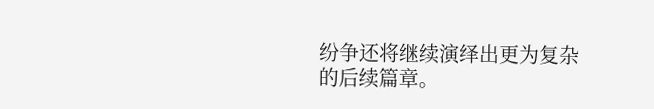纷争还将继续演绎出更为复杂的后续篇章。